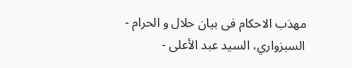مهذب الاحکام فی بیان حلال و الحرام - السبزواري، السيد عبد الأعلى -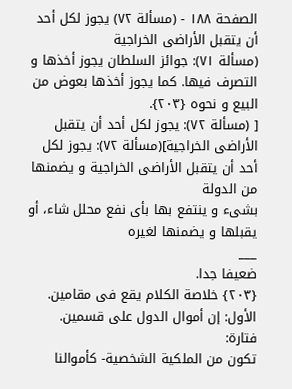الصفحة ١٨٨ - (مسألة ٧٢) یجوز لکل أحد أن یتقبل الأراضی الخراجیة
(مسألة ٧١): جوائز السلطان یجوز أخذها و التصرف فیها. کما یجوز أخذها بعوض من البیع و نحوه {٢٠٣}.
[ (مسألة ٧٢): یجوز لکل أحد أن یتقبل الأراضی الخراجیة](مسألة ٧٢): یجوز لکل أحد أن یتقبل الأراضی الخراجیة و یضمنها من الدولة
بشیء و ینتفع بها بأی نفع محلل شاء، أو یقبلها و یضمنها لغیره
___
ضعیفا جدا.
{٢٠٣} خلاصة الکلام یقع فی مقامین.
الأول: إن أموال الدول علی قسمین.
فتارة:
تکون من الملکیة الشخصیة- کأموالنا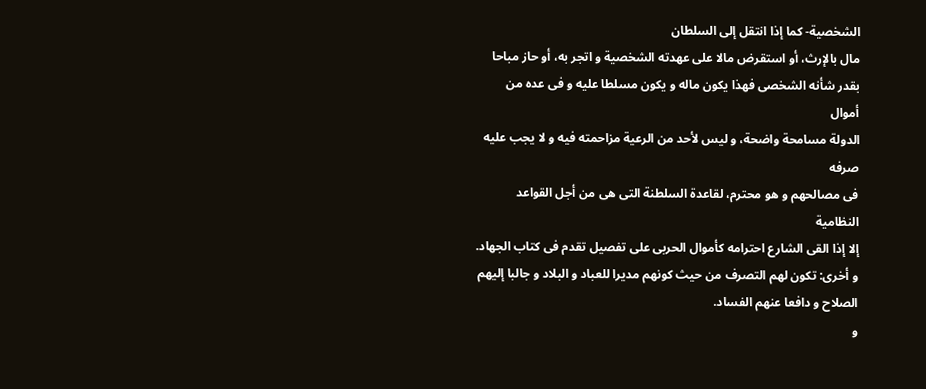الشخصیة- کما إذا انتقل إلی السلطان
مال بالإرث، أو استقرض مالا علی عهدته الشخصیة و اتجر به، أو حاز مباحا
بقدر شأنه الشخصی فهذا یکون ماله و یکون مسلطا علیه و فی عده من أموال
الدولة مسامحة واضحة، و لیس لأحد من الرعیة مزاحمته فیه و لا یجب علیه صرفه
فی مصالحهم و هو محترم، لقاعدة السلطنة التی هی من أجل القواعد النظامیة
إلا إذا القی الشارع احترامه کأموال الحربی علی تفصیل تقدم فی کتاب الجهاد.
و أخری: تکون لهم التصرف من حیث کونهم مدیرا للعباد و البلاد و جالبا إلیهم الصلاح و دافعا عنهم الفساد.
و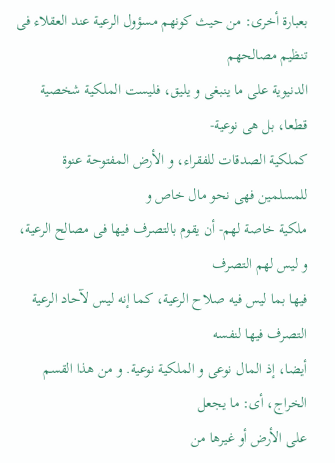بعبارة أخری: من حیث کونهم مسؤول الرعیة عند العقلاء فی تنظیم مصالحهم
الدنیویة علی ما ینبغی و یلیق، فلیست الملکیة شخصیة قطعا، بل هی نوعیة-
کملکیة الصدقات للفقراء، و الأرض المفتوحة عنوة للمسلمین فهی نحو مال خاص و
ملکیة خاصة لهم- أن یقوم بالتصرف فیها فی مصالح الرعیة، و لیس لهم التصرف
فیها بما لیس فیه صلاح الرعیة، کما إنه لیس لآحاد الرعیة التصرف فیها لنفسه
أیضا، إذ المال نوعی و الملکیة نوعیة. و من هذا القسم الخراج، أی: ما یجعل
علی الأرض أو غیرها من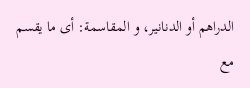الدراهم أو الدنانیر، و المقاسمة: أی ما یقسم مع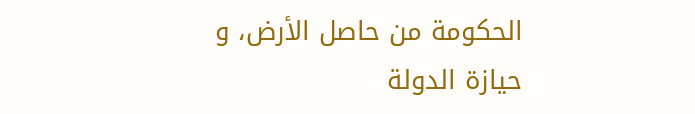الحکومة من حاصل الأرض، و حیازة الدولة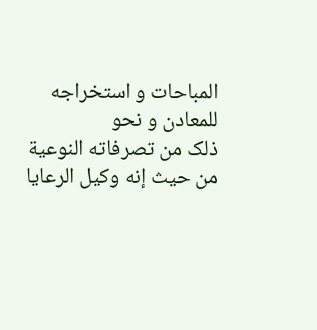المباحات و استخراجه للمعادن و نحو
ذلک من تصرفاته النوعیة من حیث إنه وکیل الرعایا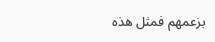بزعمهم فمثل هذه